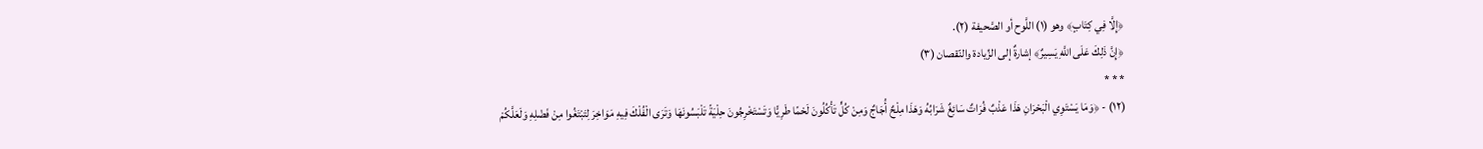﴿إِلَّا فِي كِتَابٍ﴾ وهو (١) اللَّوح أو الصَّحيفة (٢).
﴿إِنَّ ذَلِكَ عَلَى اللَّهِ يَسِيرٌ﴾ إشارةٌ إلى الزِّيادة والنّقصان (٣)
* * *
(١٢) - ﴿وَمَا يَسْتَوِي الْبَحْرَانِ هَذَا عَذْبٌ فُرَاتٌ سَائِغٌ شَرَابُهُ وَهَذَا مِلْحٌ أُجَاجٌ وَمِنْ كُلٍّ تَأْكُلُونَ لَحْمًا طَرِيًّا وَتَسْتَخْرِجُونَ حِلْيَةً تَلْبَسُونَهَا وَتَرَى الْفُلْكَ فِيهِ مَوَاخِرَ لِتَبْتَغُوا مِنْ فَضْلِهِ وَلَعَلَّكُمْ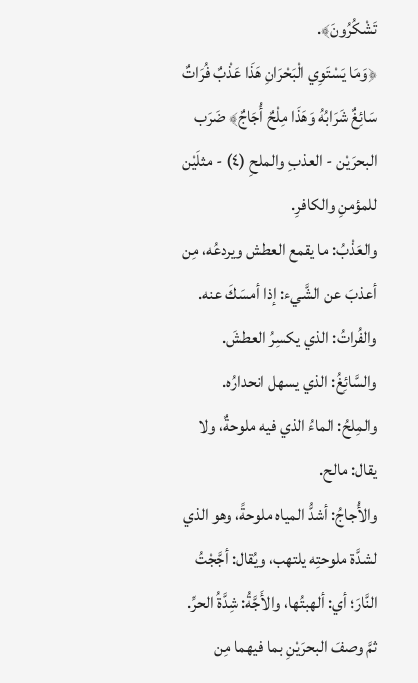تَشْكُرُونَ﴾.
﴿وَمَا يَسْتَوِي الْبَحْرَانِ هَذَا عَذْبٌ فُرَاتٌ سَائِغٌ شَرَابُهُ وَهَذَا مِلْحٌ أُجَاجٌ﴾ ضَرَب البحرَيْن - العذبِ والملحِ (٤) - مثلَيْن للمؤمنِ والكافرِ.
والعَذْبُ: ما يقمع العطش ويردعُه، مِن أعذبَ عن الشَّيء: إذا أمسَكَ عنه.
والفُراتُ: الذي يكسِرُ العطشَ.
والسَّائِغُ: الذي يسهل انحدارُه.
والمِلحُ: الماءُ الذي فيه ملوحةٌ، ولا يقال: مالح.
والأُجاجُ: أشدُّ المياه ملوحةً، وهو الذي لشدَّة ملوحتِه يلتهب، ويُقال: أجَّجْتُ النَّارَ؛ أي: ألهبتُها، والأَجَّةُ: شِدَّةُ الحرِّ.
ثمَّ وصفَ البحرَيْنِ بما فيهما مِن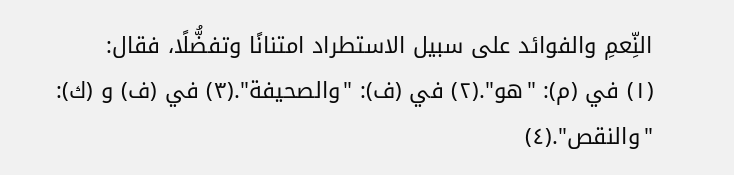النِّعمِ والفوائد على سبيل الاستطراد امتنانًا وتفضُّلًا، فقال:
(١) في (م): "هو".(٢) في (ف): "والصحيفة".(٣) في (ف) و (ك): "والنقص".(٤)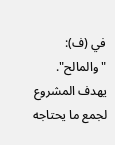في (ف): "والمالح".
يهدف المشروع لجمع ما يحتاجه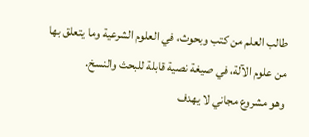طالب العلم من كتب وبحوث، في العلوم الشرعية وما يتعلق بها من علوم الآلة، في صيغة نصية قابلة للبحث والنسخ.
وهو مشروع مجاني لا يهدف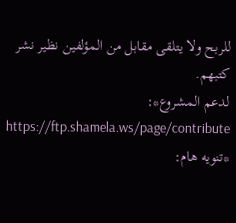للربح ولا يتلقى مقابل من المؤلفين نظير نشر كتبهم.
لدعم المشروع*: https://ftp.shamela.ws/page/contribute
*تنويه هام: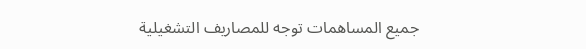جميع المساهمات توجه للمصاريف التشغيلية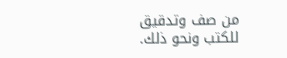من صف وتدقيق للكتب ونحو ذلك.